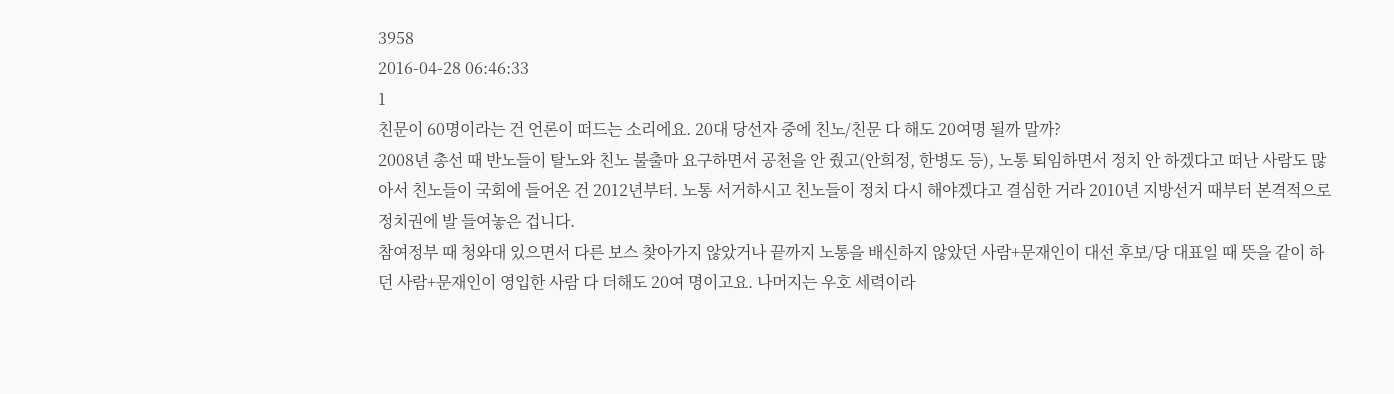3958
2016-04-28 06:46:33
1
친문이 60명이라는 건 언론이 떠드는 소리에요. 20대 당선자 중에 친노/친문 다 해도 20여명 될까 말까?
2008년 총선 때 반노들이 탈노와 친노 불출마 요구하면서 공천을 안 줬고(안희정, 한병도 등), 노통 퇴임하면서 정치 안 하겠다고 떠난 사람도 많아서 친노들이 국회에 들어온 건 2012년부터. 노통 서거하시고 친노들이 정치 다시 해야겠다고 결심한 거라 2010년 지방선거 때부터 본격적으로 정치권에 발 들여놓은 겁니다.
참여정부 때 청와대 있으면서 다른 보스 찾아가지 않았거나 끝까지 노통을 배신하지 않았던 사람+문재인이 대선 후보/당 대표일 때 뜻을 같이 하던 사람+문재인이 영입한 사람 다 더해도 20여 명이고요. 나머지는 우호 세력이라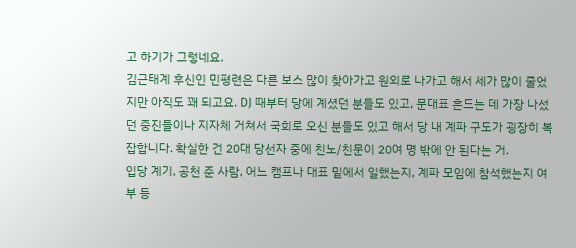고 하기가 그렇네요.
김근태계 후신인 민평련은 다른 보스 많이 찾아가고 원외로 나가고 해서 세가 많이 줄었지만 아직도 꽤 되고요. DJ 때부터 당에 계셨던 분들도 있고, 문대표 흔드는 데 가장 나섰던 중진들이나 지자체 거쳐서 국회로 오신 분들도 있고 해서 당 내 계파 구도가 굉장히 복잡합니다. 확실한 건 20대 당선자 중에 친노/친문이 20여 명 밖에 안 된다는 거.
입당 계기, 공천 준 사람, 어느 캠프나 대표 밑에서 일했는지, 계파 모임에 참석했는지 여부 등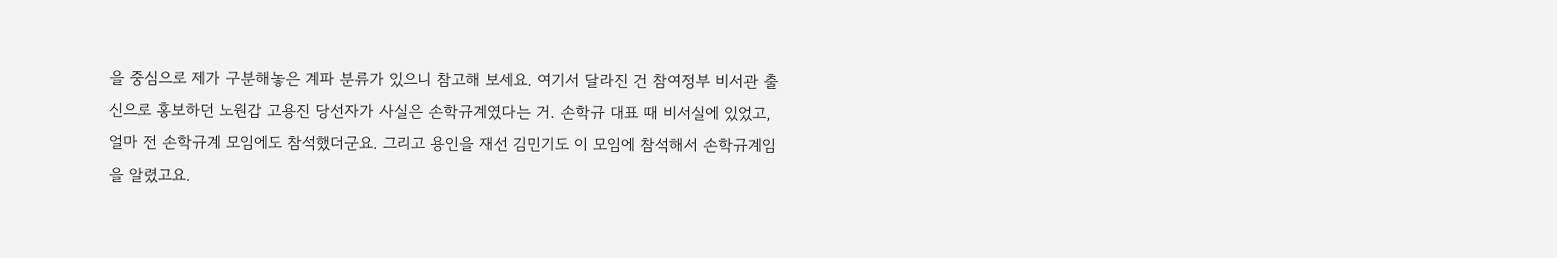을 중심으로 제가 구분해놓은 계파 분류가 있으니 참고해 보세요. 여기서 달라진 건 참여정부 비서관 출신으로 홍보하던 노원갑 고용진 당선자가 사실은 손학규계였다는 거. 손학규 대표 때 비서실에 있었고, 얼마 전 손학규계 모임에도 참석했더군요. 그리고 용인을 재선 김민기도 이 모임에 참석해서 손학규계임을 알렸고요.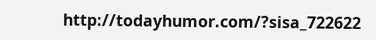http://todayhumor.com/?sisa_722622